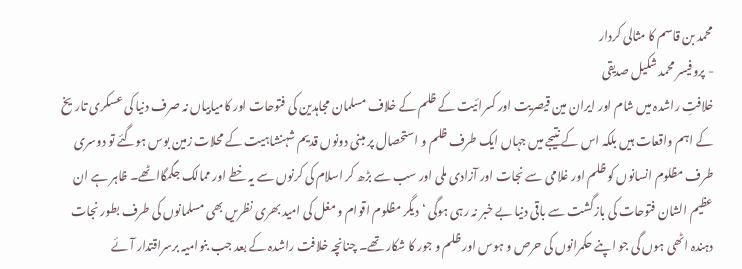محمد بن قاسم کا مثالی کردار
- پروفیسر محمد شکیل صدیقی
خلافتِ راشدہ میں شام اور ایران مین قیصریت اور کسرائیت کے ظلم کے خلاف مسلمان مجاہدین کی فتوحات اور کامیابیاں نہ صرف دنیا کی عسکری تاریخ کے اہم واقعات ہیں بلکہ اس کے نتیجے میں جہاں ایک طرف ظلم و استحصال پر مبنی دونوں قدیم شہنشاہیت کے محلات زمین بوس ہوگئے تو دوسری طرف مظلوم انسانوں کو ظلم اور غلامی سے نجات اور آزادی ملی اور سب سے بڑھ کر اسلام کی کرنوں سے یہ خطے اور ممالک جگمگااٹھے۔ ظاہر ہے ان عظیم الشان فتوحات کی بازگشت سے باقی دنیا بے خبر نہ رہی ہوگی ‘دیگر مظلوم اقوام و مغل کی امید بھری نظریں بھی مسلمانوں کی طرف بطور نجات دہندہ اٹھی ہوں گی جو اپنے حکمرانوں کی حرص و ہوس اور ظلم و جور کا شکار تھے۔ چنانچہ خلافت راشدہ کے بعد جب بنوامیہ برسراقتدار آئے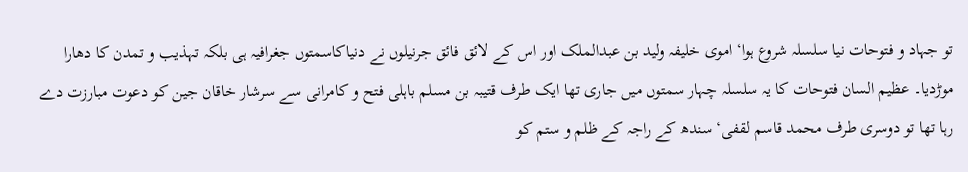تو جہاد و فتوحات نیا سلسلہ شروع ہوا‘ اموی خلیفہ ولید بن عبدالملک اور اس کے لائق فائق جرنیلوں نے دنیاکاسمتوں جغرافیہ ہی بلکہ تہذیب و تمدن کا دھارا موڑدیا۔ عظیم السان فتوحات کا یہ سلسلہ چہار سمتوں میں جاری تھا ایک طرف قتیبہ بن مسلم باہلی فتح و کامرانی سے سرشار خاقان جین کو دعوت مبارزت دے رہا تھا تو دوسری طرف محمد قاسم لقفی‘ سندھ کے راجہ کے ظلم و ستم کو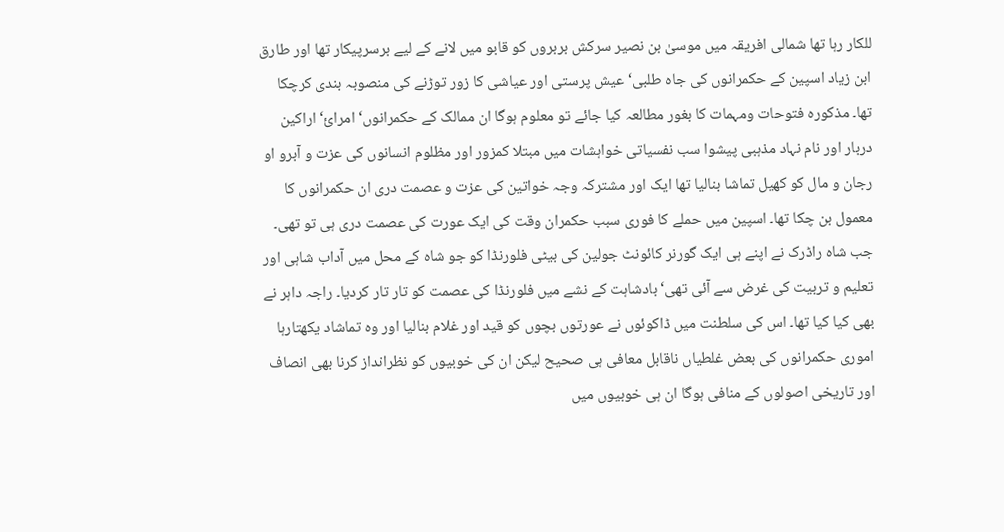للکار رہا تھا شمالی افریقہ میں موسیٰ بن نصیر سرکش بربروں کو قابو میں لانے کے لیے برسرپیکار تھا اور طارق ابن زیاد اسپین کے حکمرانوں کی جاہ طلبی‘ عیش پرستی اور عیاشی کا زور توڑنے کی منصوبہ بندی کرچکا تھا۔ مذکورہ فتوحات ومہمات کا بغور مطالعہ کیا جائے تو معلوم ہوگا ان ممالک کے حکمرانوں‘ امرائ‘ اراکین دربار اور نام نہاد مذہبی پیشوا سب نفسیاتی خواہشات میں مبتلا کمزور اور مظلوم انسانوں کی عزت و آبرو او رجان و مال کو کھیل تماشا بنالیا تھا ایک اور مشترکہ وجہ خواتین کی عزت و عصمت دری ان حکمرانوں کا معمول بن چکا تھا۔ اسپین میں حملے کا فوری سبب حکمران وقت کی ایک عورت کی عصمت دری ہی تو تھی۔ جب شاہ راڈرک نے اپنے ہی ایک گورنر کائونٹ جولین کی بیٹی فلورنڈا کو جو شاہ کے محل میں آداب شاہی اور تعلیم و تربیت کی غرض سے آئی تھی‘ بادشاہت کے نشے میں فلورنڈا کی عصمت کو تار تار کردیا۔ راجہ داہر نے بھی کیا کیا تھا۔ اس کی سلطنت میں ڈاکوئوں نے عورتوں بچوں کو قید اور غلام بنالیا اور وہ تماشاد یکھتارہا اموری حکمرانوں کی بعض غلطیاں ناقابل معافی ہی صحیح لیکن ان کی خوبیوں کو نظرانداز کرنا بھی انصاف اور تاریخی اصولوں کے منافی ہوگا ان ہی خوبیوں میں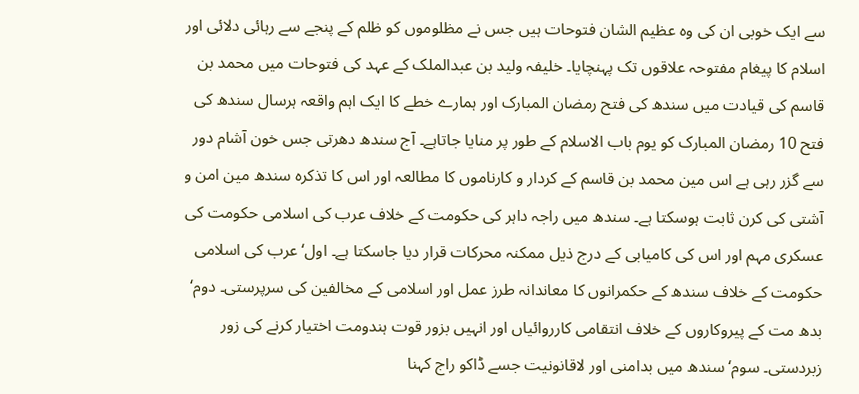سے ایک خوبی ان کی وہ عظیم الشان فتوحات ہیں جس نے مظلوموں کو ظلم کے پنجے سے رہائی دلائی اور اسلام کا پیغام مفتوحہ علاقوں تک پہنچایا۔ خلیفہ ولید بن عبدالملک کے عہد کی فتوحات میں محمد بن قاسم کی قیادت میں سندھ کی فتح رمضان المبارک اور ہمارے خطے کا ایک اہم واقعہ ہرسال سندھ کی فتح 10 رمضان المبارک کو یوم باب الاسلام کے طور پر منایا جاتاہے۔ آج سندھ دھرتی جس خون آشام دور سے گزر رہی ہے اس مین محمد بن قاسم کے کردار و کارناموں کا مطالعہ اور اس کا تذکرہ سندھ مین امن و آشتی کی کرن ثابت ہوسکتا ہے۔ سندھ میں راجہ داہر کی حکومت کے خلاف عرب کی اسلامی حکومت کی عسکری مہم اور اس کی کامیابی کے درج ذیل ممکنہ محرکات قرار دیا جاسکتا ہے۔ اول‘ عرب کی اسلامی حکومت کے خلاف سندھ کے حکمرانوں کا معاندانہ طرز عمل اور اسلامی کے مخالفین کی سرپرستی۔ دوم‘ بدھ مت کے پیروکاروں کے خلاف انتقامی کارروائیاں اور انہیں بزور قوت ہندومت اختیار کرنے کی زور زبردستی۔ سوم‘ سندھ میں بدامنی اور لاقانونیت جسے ڈاکو راج کہنا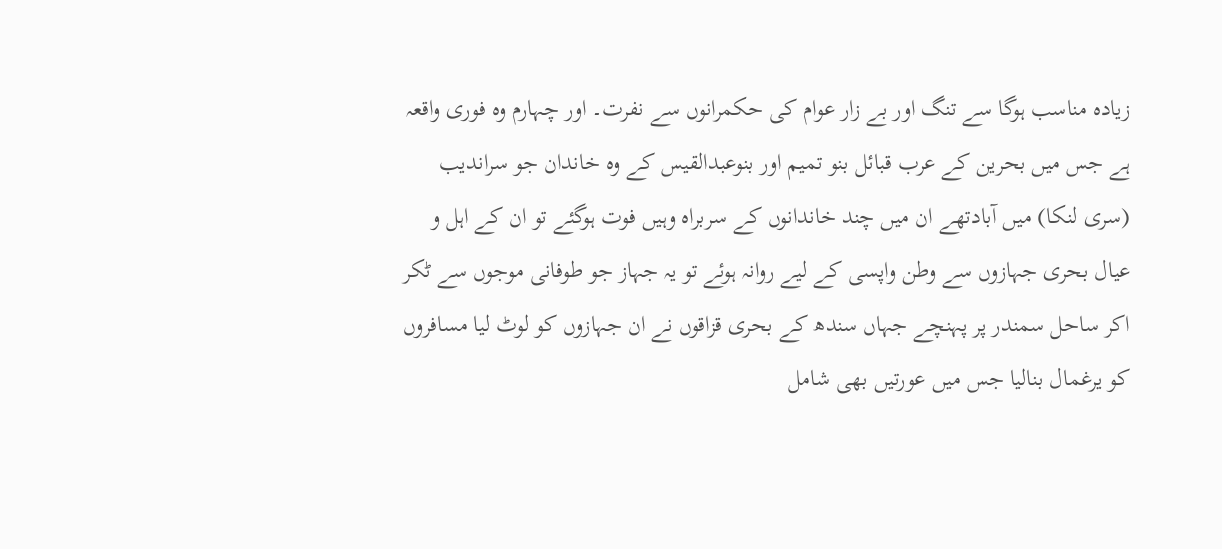زیادہ مناسب ہوگا سے تنگ اور بے زار عوام کی حکمرانوں سے نفرت۔ اور چہارم وہ فوری واقعہ ہے جس میں بحرین کے عرب قبائل بنو تمیم اور بنوعبدالقیس کے وہ خاندان جو سراندیب (سری لنکا) میں آبادتھے ان میں چند خاندانوں کے سربراہ وہیں فوت ہوگئے تو ان کے اہل و عیال بحری جہازوں سے وطن واپسی کے لیے روانہ ہوئے تو یہ جہاز جو طوفانی موجوں سے ٹکر اکر ساحل سمندر پر پہنچے جہاں سندھ کے بحری قزاقوں نے ان جہازوں کو لوٹ لیا مسافروں کو یرغمال بنالیا جس میں عورتیں بھی شامل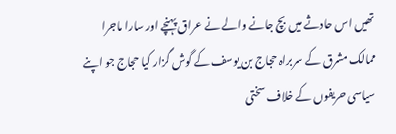تھیں اس حادثے میں بچ جانے والے نے عراق پہنچے اور سارا ماجرا ممالک مشرق کے سربراہ حجاج بن یوسف کے گوش گزار کیا حجاج جو اپنے سیاسی حریفوں کے خلاف سختی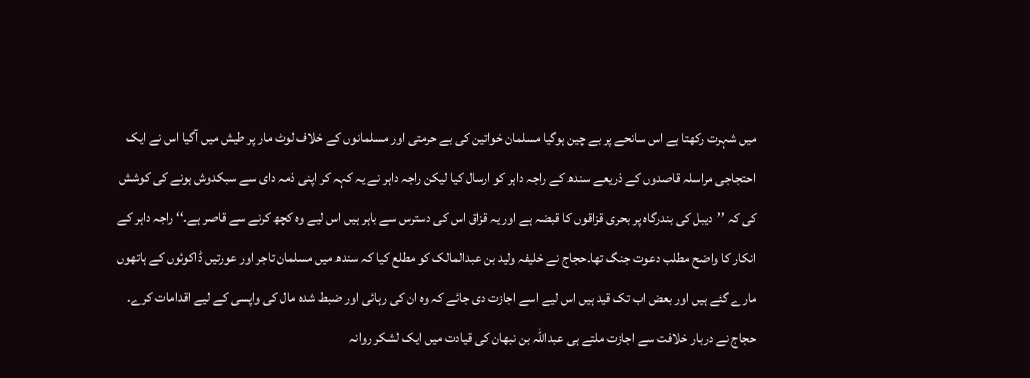میں شہرت رکھتا ہے اس سانحے پر بے چین ہوگیا مسلمان خواتین کی بے حرمتی اور مسلمانوں کے خلاف لوٹ مار پر طیش میں آگیا اس نے ایک احتجاجی مراسلہ قاصدوں کے ذریعے سندھ کے راجہ داہر کو ارسال کیا لیکن راجہ داہر نے یہ کہہ کر اپنی ذمہ دای سے سبکدوش ہونے کی کوشش کی کہ ’’دیبل کی بندرگاہ پر بحری قزاقوں کا قبضہ ہے اور یہ قزاق اس کی دسترس سے باہر ہیں اس لیے وہ کچھ کرنے سے قاصر ہے۔‘‘ راجہ داہر کے انکار کا واضح مطلب دعوت جنگ تھا۔حجاج نے خلیفہ ولید بن عبدالمالک کو مطلع کیا کہ سندھ میں مسلمان تاجر اور عورتیں ڈاکوئوں کے ہاتھوں مارے گئے ہیں اور بعض اب تک قید ہیں اس لیے اسے اجازت دی جائے کہ وہ ان کی رہائی اور ضبط شدہ مال کی واپسی کے لیے اقدامات کرے۔ حجاج نے دربار خلافت سے اجازت ملتے ہی عبداللہ بن نبھان کی قیادت میں ایک لشکر روانہ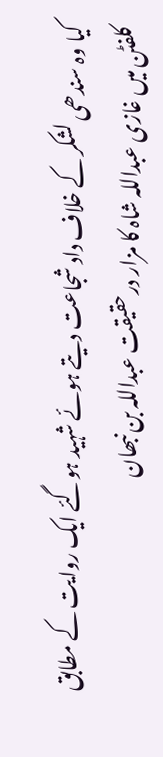کیا وہ سندھی لشکر کے خلاف داد شجاعت دیتے ہوئے شہید ہوگئے ایک روایت کے مطابق کلفٹن میں غازی عبداللہ شاہ کا مزار درحقیقت عبداللہ بن نبھان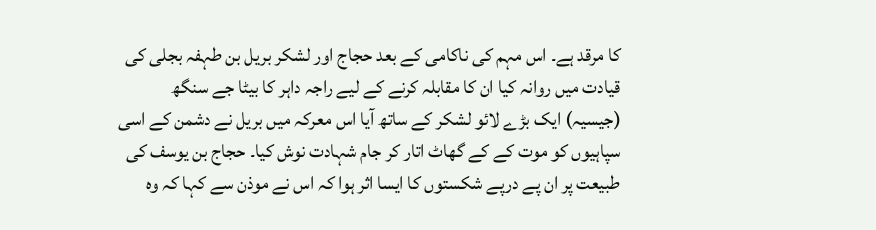کا مرقد ہے۔ اس مہم کی ناکامی کے بعد حجاج اور لشکر بریل بن طہفہ بجلی کی قیادت میں روانہ کیا ان کا مقابلہ کرنے کے لیے راجہ داہر کا بیٹا جے سنگھ (جیسیہ) ایک بڑے لائو لشکر کے ساتھ آیا اس معرکہ میں بریل نے دشمن کے اسی سپاہیوں کو موت کے کے گھاٹ اتار کر جام شہادت نوش کیا۔ حجاج بن یوسف کی طبیعت پر ان پے درپے شکستوں کا ایسا اثر ہوا کہ اس نے موذن سے کہا کہ وہ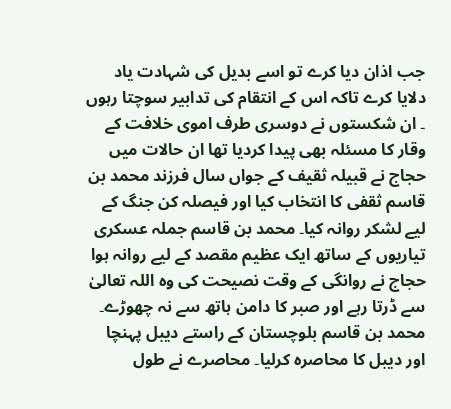جب اذان دیا کرے تو اسے بدیل کی شہادت یاد دلایا کرے تاکہ اس کے انتقام کی تدابیر سوچتا رہوں ۔ ان شکستوں نے دوسری طرف اموی خلافت کے وقار کا مسئلہ بھی پیدا کردیا تھا ان حالات میں حجاج نے قبیلہ ثقیف کے جواں سال فرزند محمد بن قاسم ثقفی کا انتخاب کیا اور فیصلہ کن جنگ کے لیے لشکر روانہ کیا۔ محمد بن قاسم جملہ عسکری تیاریوں کے ساتھ ایک عظیم مقصد کے لیے روانہ ہوا حجاج نے روانگی کے وقت نصیحت کی وہ اللہ تعالیٰ سے ڈرتا رہے اور صبر کا دامن ہاتھ سے نہ چھوڑے۔ محمد بن قاسم بلوچستان کے راستے دیبل پہنچا اور دیبل کا محاصرہ کرلیا۔ محاصرے نے طول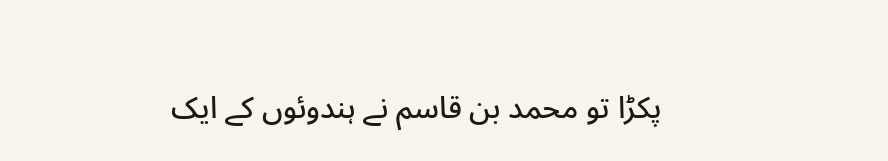پکڑا تو محمد بن قاسم نے ہندوئوں کے ایک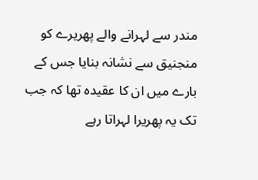مندر سے لہرانے والے پھریرے کو منجنیق سے نشانہ بنایا جس کے بارے میں ان کا عقیدہ تھا کہ جب تک یہ پھریرا لہراتا رہے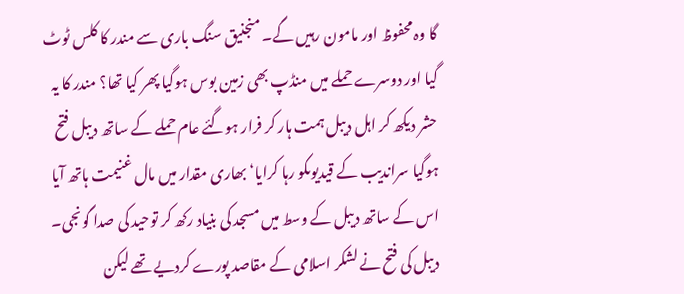گا وہ محفوظ اور مامون رہیں گے۔ منجنیق سنگ باری سے مندر کا کلس ٹوٹ گیا اور دوسرے حملے میں منڈپ بھی زمین بوس ہوگیا پھر کیا تھا؟ مندر کا یہ حشر دیکھ کر اہل دیبل ہمت ہار کر فرار ہوگئے عام حملے کے ساتھ دیبل فتح ہوگیا سراندیب کے قیدیوںکو رہا کرایا‘ بھاری مقدار میں مال غنیمت ہاتھ آیا اس کے ساتھ دیبل کے وسط میں مسجد کی بنیاد رکھ کر توحید کی صدا گونجی۔ دیبل کی فتح نے لشکر اسلامی کے مقاصد پورے کردیے تھے لیکن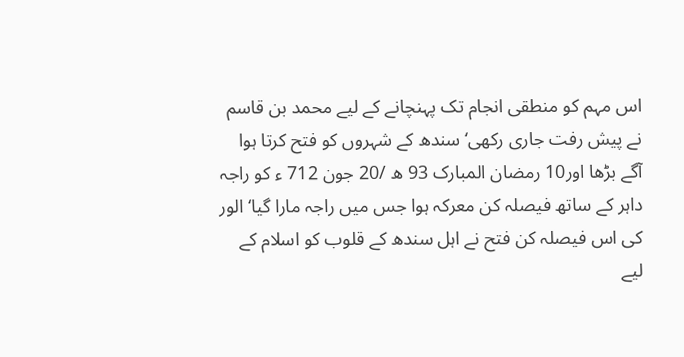اس مہم کو منطقی انجام تک پہنچانے کے لیے محمد بن قاسم نے پیش رفت جاری رکھی‘ سندھ کے شہروں کو فتح کرتا ہوا آگے بڑھا اور10 رمضان المبارک 93 ھ /20 جون 712 ء کو راجہ داہر کے ساتھ فیصلہ کن معرکہ ہوا جس میں راجہ مارا گیا‘ الور کی اس فیصلہ کن فتح نے اہل سندھ کے قلوب کو اسلام کے لیے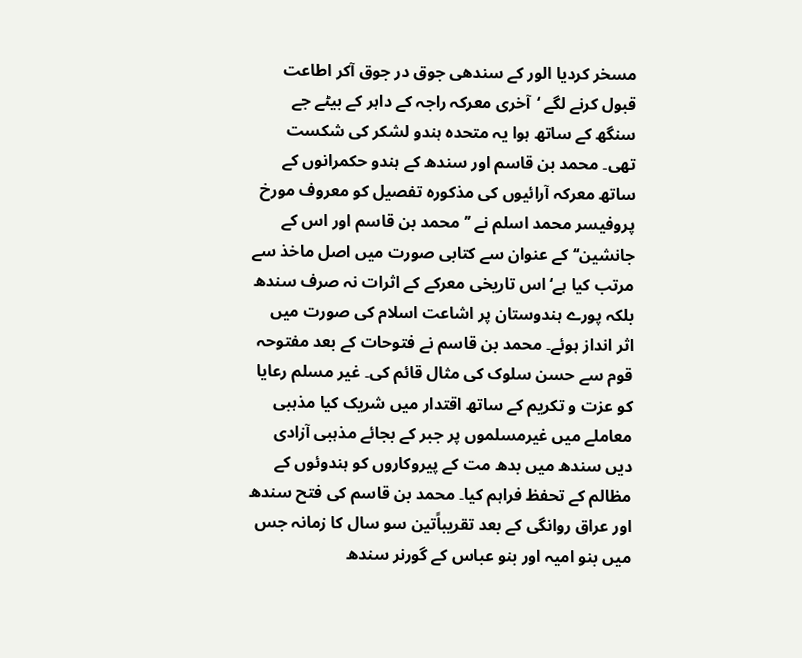مسخر کردیا الور کے سندھی جوق در جوق آکر اطاعت قبول کرنے لگے ‘آخری معرکہ راجہ کے داہر کے بیٹے جے سنگھ کے ساتھ ہوا یہ متحدہ ہندو لشکر کی شکست تھی۔ محمد بن قاسم اور سندھ کے ہندو حکمرانوں کے ساتھ معرکہ آرائیوں کی مذکورہ تفصیل کو معروف مورخ پروفیسر محمد اسلم نے ’’محمد بن قاسم اور اس کے جانشین‘‘کے عنوان سے کتابی صورت میں اصل ماخذ سے مرتب کیا ہے‘ اس تاریخی معرکے کے اثرات نہ صرف سندھ بلکہ پورے ہندوستان پر اشاعت اسلام کی صورت میں اثر انداز ہوئے۔ محمد بن قاسم نے فتوحات کے بعد مفتوحہ قوم سے حسن سلوک کی مثال قائم کی۔ غیر مسلم رعایا کو عزت و تکریم کے ساتھ اقتدار میں شریک کیا مذہبی معاملے میں غیرمسلموں پر جبر کے بجائے مذہبی آزادی دیں سندھ میں بدھ مت کے پیروکاروں کو ہندوئوں کے مظالم کے تحفظ فراہم کیا۔ محمد بن قاسم کی فتح سندھ اور عراق روانگی کے بعد تقریباًتین سو سال کا زمانہ جس میں بنو امیہ اور بنو عباس کے گورنر سندھ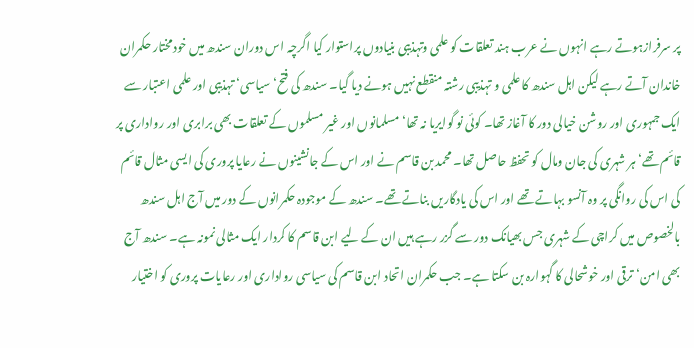پر سرفرازہوتے رہے انہوں نے عرب ہند تعلقات کو علمی وتہذیبی بنیادوں پراستوار کیا اگرچہ اس دوران سندھ میں خودمختار حکمران خاندان آتے رہے لیکن اہل سندھ کا علمی و تہذیبی رشتہ منقطع نہیں ہونے دیا گیا۔ سندھ کی فتح‘ سیاسی‘ تہذیبی اور علمی اعتبار سے ایک جمہوری اور روشن خیالی دور کا آغاز تھا۔ کوئی نو گوایریا نہ تھا‘ مسلمانوں اور غیر مسلموں کے تعلقات بھی برابری اور رواداری پر قائم تھے‘ ہر شہری کی جان ومال کو تحفظ حاصل تھا۔ محمد بن قاسم نے اور اس کے جانشینوں نے رعایا پروری کی ایسی مثال قائم کی اس کی روانگی پر وہ آنسو بہاتے تھے اور اس کی یادگاریں بناتے تھے۔ سندھ کے موجودہ حکمرانوں کے دور میں آج اہل سندھ بالخصوص میں کراچی کے شہری جس بھیانک دور سے گزر رہے ہیں ان کے لیے ابن قاسم کا کردار ایک مثالی نمونہ ہے۔ سندھ آج بھی امن‘ ترقی اور خوشحالی کا گہوارہ بن سکتا ہے۔ جب حکمران اتحاد ابن قاسم کی سیاسی رواداری اور رعایات پروری کو اختیار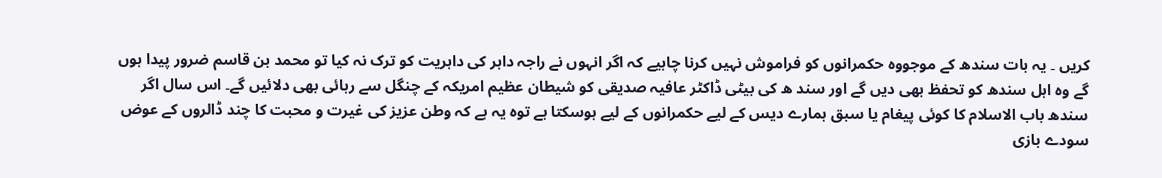کریں ۔ یہ بات سندھ کے موجووہ حکمرانوں کو فراموش نہیں کرنا چاہیے کہ اگر انہوں نے راجہ داہر کی داہریت کو ترک نہ کیا تو محمد بن قاسم ضرور پیدا ہوں گے وہ اہل سندھ کو تحفظ بھی دیں گے اور سند ھ کی بیٹی ڈاکٹر عافیہ صدیقی کو شیطان عظیم امریکہ کے چنگل سے رہائی بھی دلائیں گے۔ اس سال اگر سندھ باب الاسلام کا کوئی پیغام یا سبق ہمارے دیس کے لیے حکمرانوں کے لیے ہوسکتا ہے توہ یہ ہے کہ وطن عزیز کی غیرت و محبت کا چند ڈالروں کے عوض سودے بازی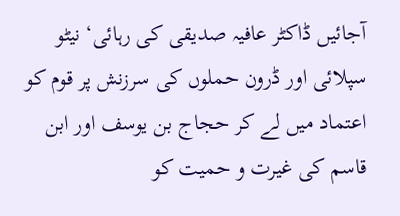آجائیں ڈاکٹر عافیہ صدیقی کی رہائی‘ نیٹو سپلائی اور ڈرون حملوں کی سرزنش پر قوم کو اعتماد میں لے کر حجاج بن یوسف اور ابن قاسم کی غیرت و حمیت کو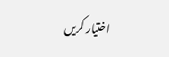اختیار کریں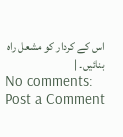اس کے کردار کو مشعل راہ بنائیں۔ |
No comments:
Post a Comment